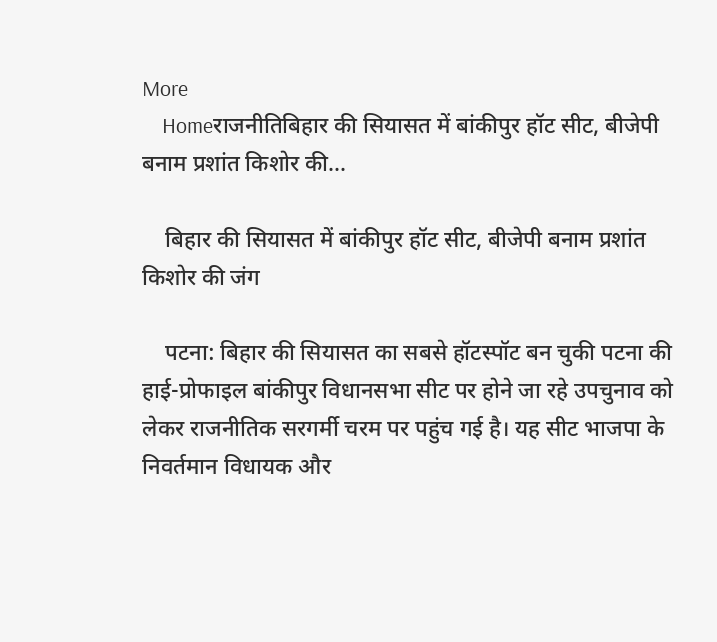More
    Homeराजनीतिबिहार की सियासत में बांकीपुर हॉट सीट, बीजेपी बनाम प्रशांत किशोर की...

    बिहार की सियासत में बांकीपुर हॉट सीट, बीजेपी बनाम प्रशांत किशोर की जंग

    पटना: बिहार की सियासत का सबसे हॉटस्पॉट बन चुकी पटना की हाई-प्रोफाइल बांकीपुर विधानसभा सीट पर होने जा रहे उपचुनाव को लेकर राजनीतिक सरगर्मी चरम पर पहुंच गई है। यह सीट भाजपा के निवर्तमान विधायक और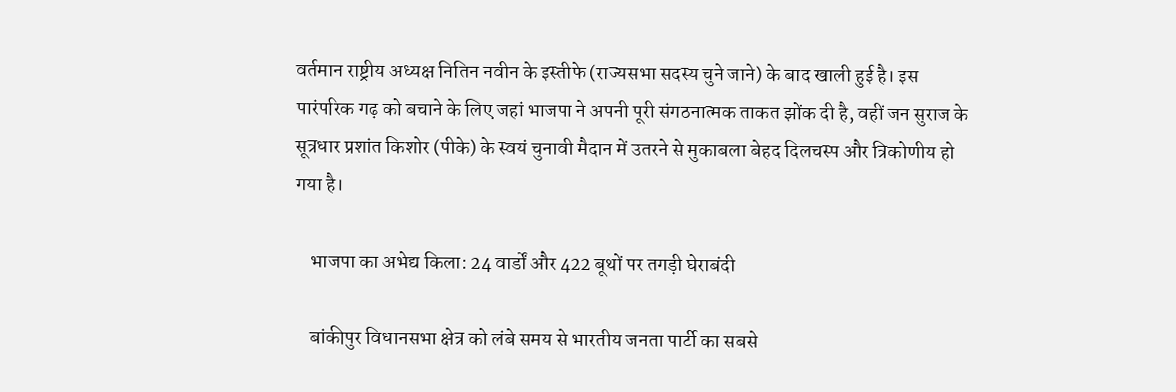वर्तमान राष्ट्रीय अध्यक्ष नितिन नवीन के इस्तीफे (राज्यसभा सदस्य चुने जाने) के बाद खाली हुई है। इस पारंपरिक गढ़ को बचाने के लिए जहां भाजपा ने अपनी पूरी संगठनात्मक ताकत झोंक दी है, वहीं जन सुराज के सूत्रधार प्रशांत किशोर (पीके) के स्वयं चुनावी मैदान में उतरने से मुकाबला बेहद दिलचस्प और त्रिकोणीय हो गया है।

    भाजपा का अभेद्य किला: 24 वार्डों और 422 बूथों पर तगड़ी घेराबंदी

    बांकीपुर विधानसभा क्षेत्र को लंबे समय से भारतीय जनता पार्टी का सबसे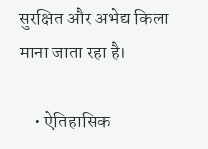सुरक्षित और अभेद्य किला माना जाता रहा है।

    • ऐतिहासिक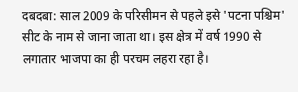दबदबा: साल 2009 के परिसीमन से पहले इसे 'पटना पश्चिम' सीट के नाम से जाना जाता था। इस क्षेत्र में वर्ष 1990 से लगातार भाजपा का ही परचम लहरा रहा है।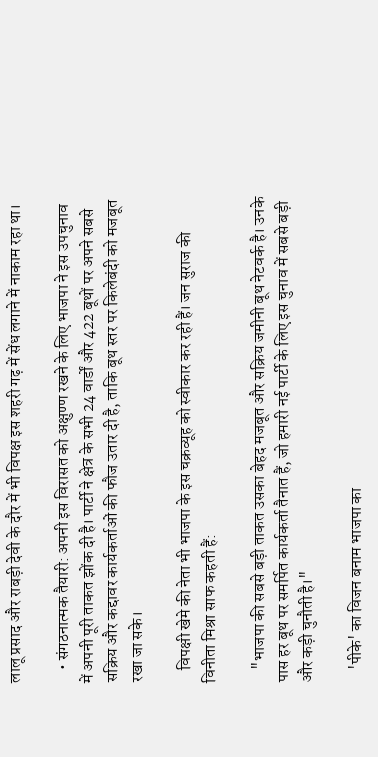लालू प्रसाद और राबड़ी देवी के दौर में भी विपक्ष इस शहरी गढ़ में सेंध लगाने में नाकाम रहा था।

    • संगठनात्मक तैयारी: अपनी इस विरासत को अक्षुण्ण रखने के लिए भाजपा ने इस उपचुनाव में अपनी पूरी ताकत झोंक दी है। पार्टी ने क्षेत्र के सभी 24 वार्डों और 422 बूथों पर अपने सबसे सक्रिय और कद्दावर कार्यकर्ताओं की फौज उतार दी है, ताकि बूथ स्तर पर किलेबंदी को मजबूत रखा जा सके।

    विपक्षी खेमे की नेता भी भाजपा के इस चक्रव्यूह को स्वीकार कर रही हैं। जन सुराज की विनीता मिश्रा साफ कहती हैं:

    "भाजपा की सबसे बड़ी ताकत उसका बेहद मजबूत और सक्रिय जमीनी बूथ नेटवर्क है। उनके पास हर बूथ पर समर्पित कार्यकर्ता तैनात हैं, जो हमारी नई पार्टी के लिए इस चुनाव में सबसे बड़ी और कड़ी चुनौती है।"

    'पीके' का विजन बनाम भाजपा का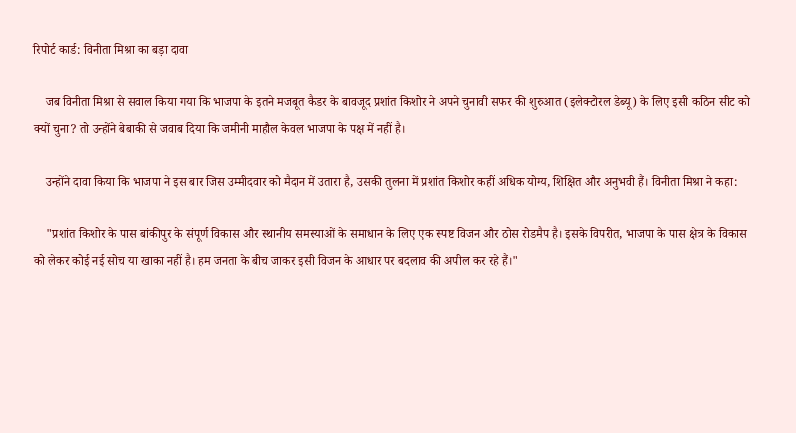रिपोर्ट कार्ड: विनीता मिश्रा का बड़ा दावा

    जब विनीता मिश्रा से सवाल किया गया कि भाजपा के इतने मजबूत कैडर के बावजूद प्रशांत किशोर ने अपने चुनावी सफर की शुरुआत (इलेक्टोरल डेब्यू) के लिए इसी कठिन सीट को क्यों चुना? तो उन्होंने बेबाकी से जवाब दिया कि जमीनी माहौल केवल भाजपा के पक्ष में नहीं है।

    उन्होंने दावा किया कि भाजपा ने इस बार जिस उम्मीदवार को मैदान में उतारा है, उसकी तुलना में प्रशांत किशोर कहीं अधिक योग्य, शिक्षित और अनुभवी हैं। विनीता मिश्रा ने कहा:

    "प्रशांत किशोर के पास बांकीपुर के संपूर्ण विकास और स्थानीय समस्याओं के समाधान के लिए एक स्पष्ट विजन और ठोस रोडमैप है। इसके विपरीत, भाजपा के पास क्षेत्र के विकास को लेकर कोई नई सोच या खाका नहीं है। हम जनता के बीच जाकर इसी विजन के आधार पर बदलाव की अपील कर रहे हैं।"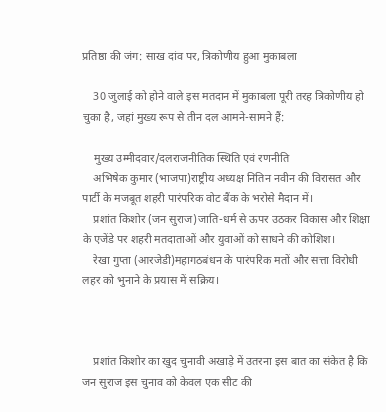प्रतिष्ठा की जंग: साख दांव पर, त्रिकोणीय हुआ मुकाबला

    30 जुलाई को होने वाले इस मतदान में मुकाबला पूरी तरह त्रिकोणीय हो चुका है, जहां मुख्य रूप से तीन दल आमने-सामने हैं:

    मुख्य उम्मीदवार/दलराजनीतिक स्थिति एवं रणनीति
    अभिषेक कुमार (भाजपा)राष्ट्रीय अध्यक्ष नितिन नवीन की विरासत और पार्टी के मजबूत शहरी पारंपरिक वोट बैंक के भरोसे मैदान में।
    प्रशांत किशोर (जन सुराज)जाति-धर्म से ऊपर उठकर विकास और शिक्षा के एजेंडे पर शहरी मतदाताओं और युवाओं को साधने की कोशिश।
    रेखा गुप्ता (आरजेडी)महागठबंधन के पारंपरिक मतों और सत्ता विरोधी लहर को भुनाने के प्रयास में सक्रिय।



    प्रशांत किशोर का खुद चुनावी अखाड़े में उतरना इस बात का संकेत है कि जन सुराज इस चुनाव को केवल एक सीट की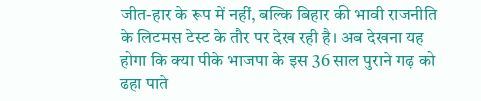जीत-हार के रूप में नहीं, बल्कि बिहार की भावी राजनीति के लिटमस टेस्ट के तौर पर देख रही है। अब देखना यह होगा कि क्या पीके भाजपा के इस 36 साल पुराने गढ़ को ढहा पाते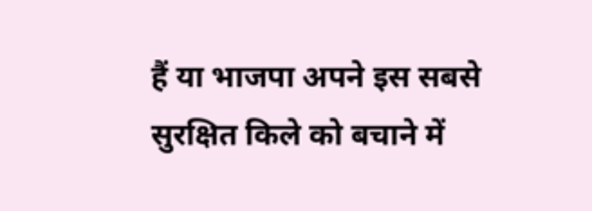हैं या भाजपा अपने इस सबसे सुरक्षित किले को बचाने में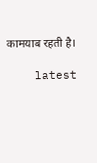कामयाब रहती है।

    latest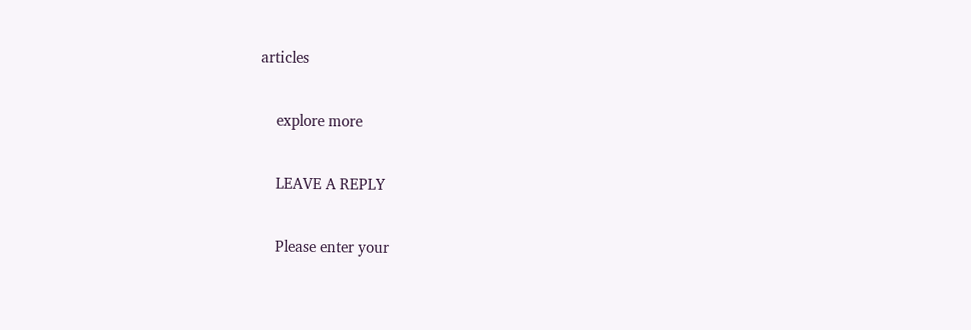articles

    explore more

    LEAVE A REPLY

    Please enter your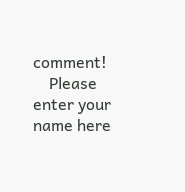comment!
    Please enter your name here